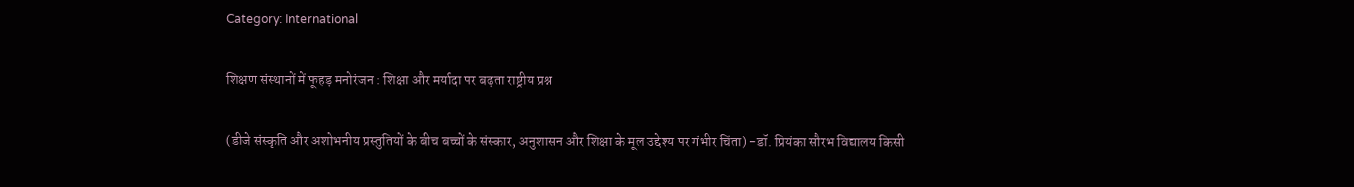Category: International

शिक्षण संस्थानों में फूहड़ मनोरंजन : शिक्षा और मर्यादा पर बढ़ता राष्ट्रीय प्रश्न

(डीजे संस्कृति और अशोभनीय प्रस्तुतियों के बीच बच्चों के संस्कार, अनुशासन और शिक्षा के मूल उद्देश्य पर गंभीर चिंता) -डॉ. प्रियंका सौरभ विद्यालय किसी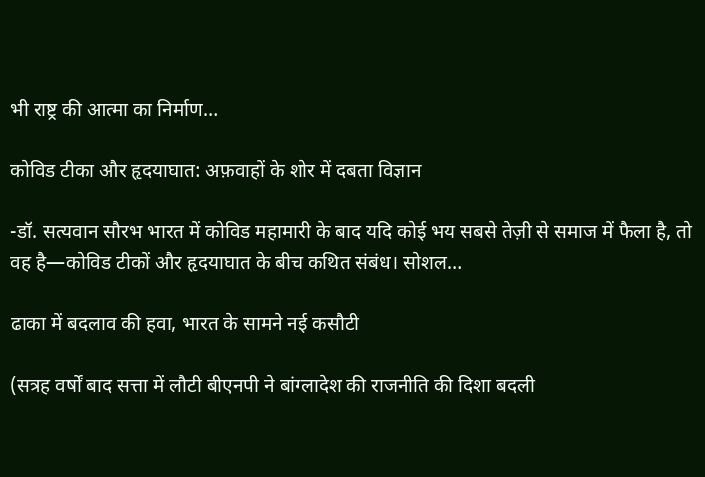भी राष्ट्र की आत्मा का निर्माण…

कोविड टीका और हृदयाघात: अफ़वाहों के शोर में दबता विज्ञान

-डॉ. सत्यवान सौरभ भारत में कोविड महामारी के बाद यदि कोई भय सबसे तेज़ी से समाज में फैला है, तो वह है—कोविड टीकों और हृदयाघात के बीच कथित संबंध। सोशल…

ढाका में बदलाव की हवा, भारत के सामने नई कसौटी

(सत्रह वर्षों बाद सत्ता में लौटी बीएनपी ने बांग्लादेश की राजनीति की दिशा बदली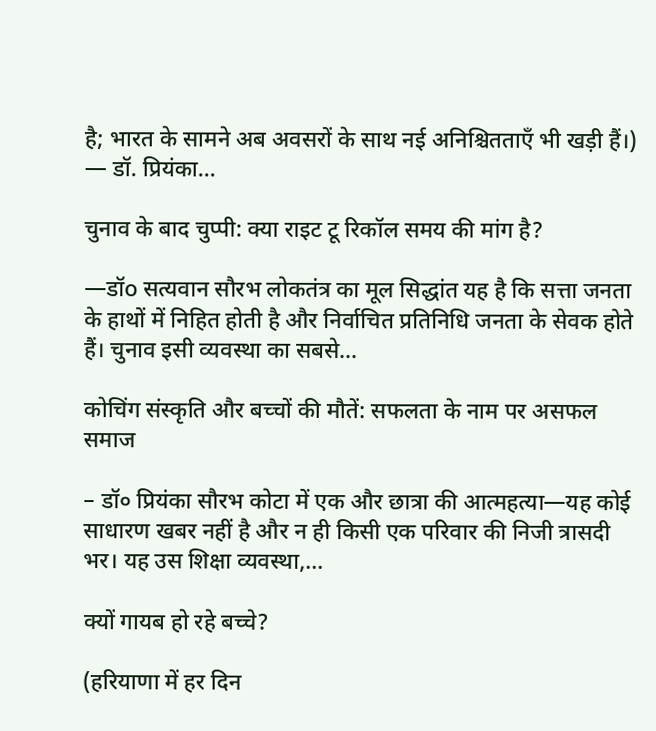है; भारत के सामने अब अवसरों के साथ नई अनिश्चितताएँ भी खड़ी हैं।) — डॉ. प्रियंका…

चुनाव के बाद चुप्पी: क्या राइट टू रिकॉल समय की मांग है?

—डॉo सत्यवान सौरभ लोकतंत्र का मूल सिद्धांत यह है कि सत्ता जनता के हाथों में निहित होती है और निर्वाचित प्रतिनिधि जनता के सेवक होते हैं। चुनाव इसी व्यवस्था का सबसे…

कोचिंग संस्कृति और बच्चों की मौतें: सफलता के नाम पर असफल समाज

– डॉ० प्रियंका सौरभ कोटा में एक और छात्रा की आत्महत्या—यह कोई साधारण खबर नहीं है और न ही किसी एक परिवार की निजी त्रासदी भर। यह उस शिक्षा व्यवस्था,…

क्यों गायब हो रहे बच्चे?

(हरियाणा में हर दिन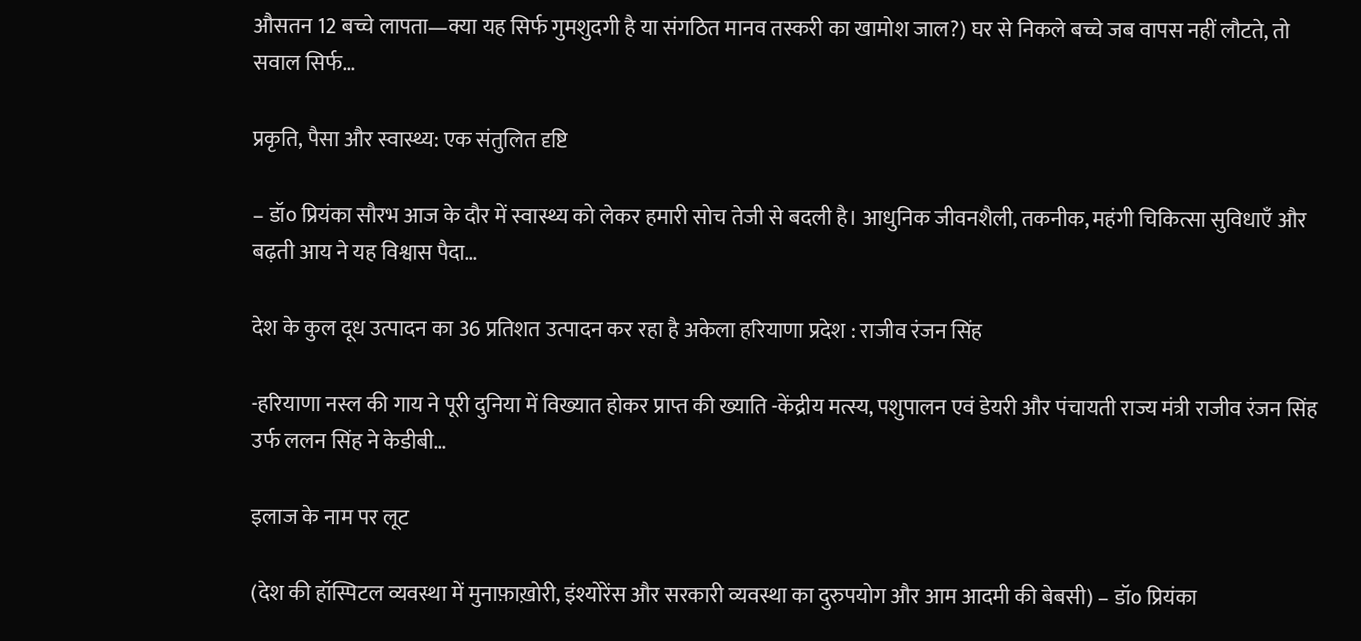औसतन 12 बच्चे लापता—क्या यह सिर्फ गुमशुदगी है या संगठित मानव तस्करी का खामोश जाल?) घर से निकले बच्चे जब वापस नहीं लौटते, तो सवाल सिर्फ…

प्रकृति, पैसा और स्वास्थ्य: एक संतुलित दृष्टि

– डॉ० प्रियंका सौरभ आज के दौर में स्वास्थ्य को लेकर हमारी सोच तेजी से बदली है। आधुनिक जीवनशैली, तकनीक, महंगी चिकित्सा सुविधाएँ और बढ़ती आय ने यह विश्वास पैदा…

देश के कुल दूध उत्पादन का 36 प्रतिशत उत्पादन कर रहा है अकेला हरियाणा प्रदेश : राजीव रंजन सिंह

-हरियाणा नस्ल की गाय ने पूरी दुनिया में विख्यात होकर प्राप्त की ख्याति -केंद्रीय मत्स्य, पशुपालन एवं डेयरी और पंचायती राज्य मंत्री राजीव रंजन सिंह उर्फ ललन सिंह ने केडीबी…

इलाज के नाम पर लूट

(देश की हॉस्पिटल व्यवस्था में मुनाफ़ाख़ोरी, इंश्योरेंस और सरकारी व्यवस्था का दुरुपयोग और आम आदमी की बेबसी) – डॉ० प्रियंका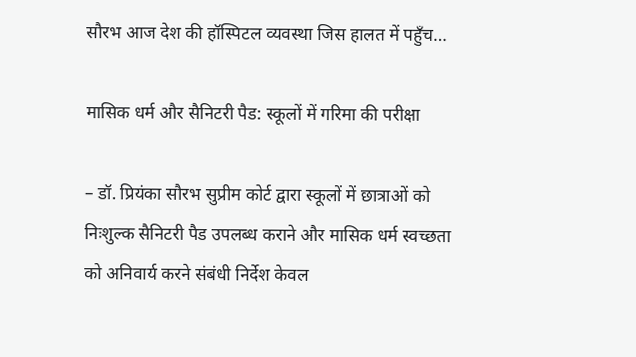सौरभ आज देश की हॉस्पिटल व्यवस्था जिस हालत में पहुँच…

मासिक धर्म और सैनिटरी पैड: स्कूलों में गरिमा की परीक्षा

– डॉ. प्रियंका सौरभ सुप्रीम कोर्ट द्वारा स्कूलों में छात्राओं को निःशुल्क सैनिटरी पैड उपलब्ध कराने और मासिक धर्म स्वच्छता को अनिवार्य करने संबंधी निर्देश केवल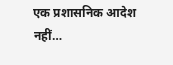एक प्रशासनिक आदेश नहीं…